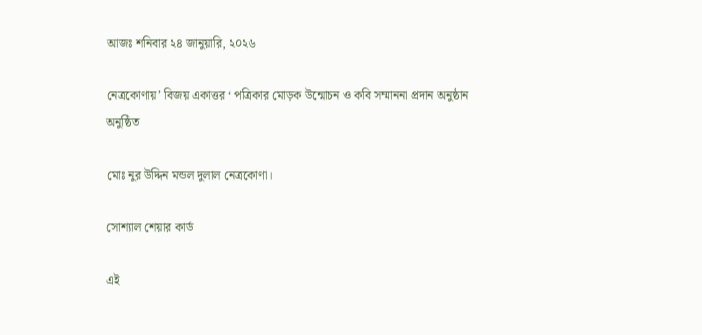আজঃ শনিবার ২৪ জানুয়ারি, ২০২৬

নেত্রকোণায়’ বিজয় একাত্তর ‘ পত্রিকার মোড়ক উন্মোচন ও কবি সম্মাননা প্রদান অনুষ্ঠান অনুষ্ঠিত

মোঃ নুর উদ্দিন মন্ডল দুলাল নেত্রকোণা।

সোশ্যাল শেয়ার কার্ড

এই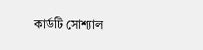কার্ডটি সোশ্যাল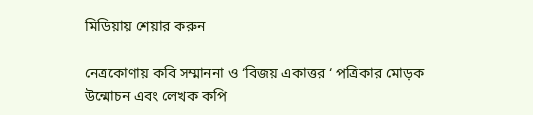মিডিয়ায় শেয়ার করুন

নেত্রকোণায় কবি সম্মাননা ও ‘বিজয় একাত্তর ‘ পত্রিকার মোড়ক উন্মোচন এবং লেখক কপি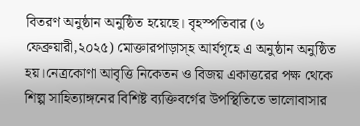বিতরণ অনুষ্ঠান অনুষ্ঠিত হয়েছে। বৃহস্পতিবার (৬ ফেব্রুয়ারী,২০২৫) মোক্তারপাড়াস্হ আর্যগৃহে এ অনুষ্ঠান অনুষ্ঠিত হয়।নেত্রকোণা আবৃত্তি নিকেতন ও বিজয় একাত্তরের পক্ষ থেকে শিল্প সাহিত্যাঙ্গনের বিশিষ্ট ব্যক্তিবর্গের উপস্থিতিতে ভালোবাসার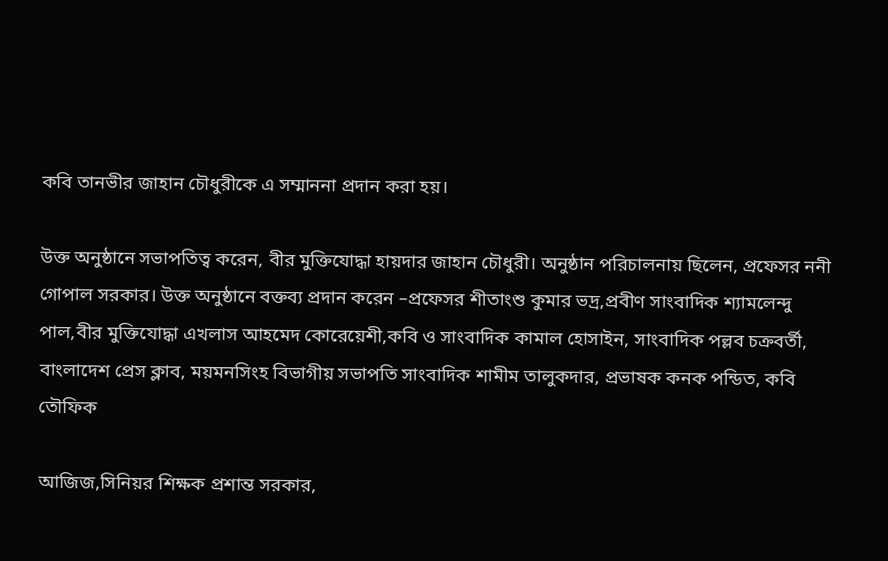কবি তানভীর জাহান চৌধুরীকে এ সম্মাননা প্রদান করা হয়।

উক্ত অনুষ্ঠানে সভাপতিত্ব করেন, বীর মুক্তিযোদ্ধা হায়দার জাহান চৌধুরী। অনুষ্ঠান পরিচালনায় ছিলেন, প্রফেসর ননী গোপাল সরকার। উক্ত অনুষ্ঠানে বক্তব্য প্রদান করেন –প্রফেসর শীতাংশু কুমার ভদ্র,প্রবীণ সাংবাদিক শ্যামলেন্দু পাল,বীর মুক্তিযোদ্ধা এখলাস আহমেদ কোরেয়েশী,কবি ও সাংবাদিক কামাল হোসাইন, সাংবাদিক পল্লব চক্রবর্তী, বাংলাদেশ প্রেস ক্লাব, ময়মনসিংহ বিভাগীয় সভাপতি সাংবাদিক শামীম তালুকদার, প্রভাষক কনক পন্ডিত, কবি তৌফিক

আজিজ,সিনিয়র শিক্ষক প্রশান্ত সরকার,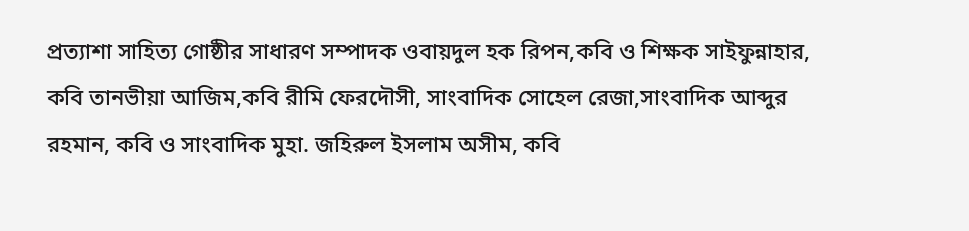প্রত্যাশা সাহিত্য গোষ্ঠীর সাধারণ সম্পাদক ওবায়দুল হক রিপন,কবি ও শিক্ষক সাইফুন্নাহার, কবি তানভীয়া আজিম,কবি রীমি ফেরদৌসী, সাংবাদিক সোহেল রেজা,সাংবাদিক আব্দুর রহমান, কবি ও সাংবাদিক মুহা. জহিরুল ইসলাম অসীম, কবি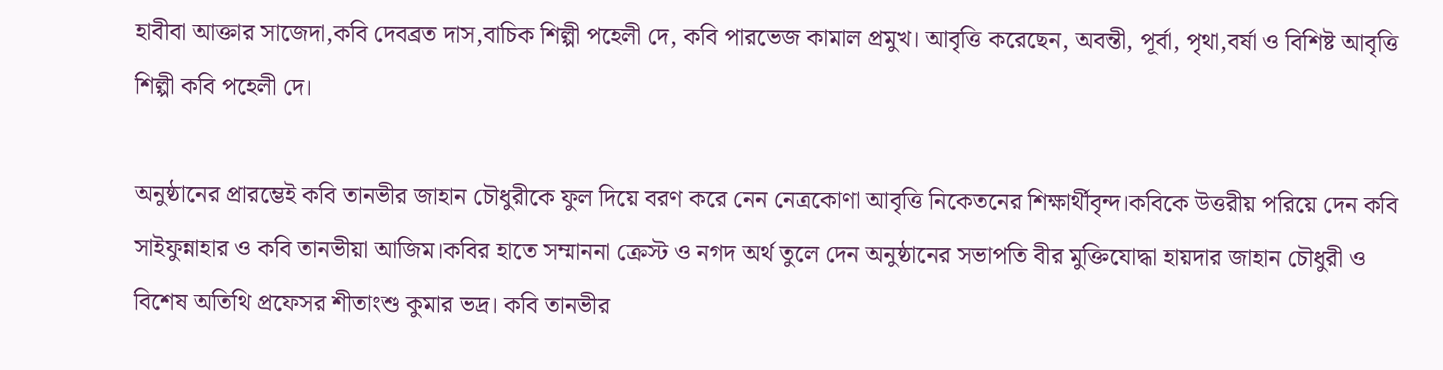হাবীবা আক্তার সাজেদা,কবি দেবব্রত দাস,বাচিক শিল্পী পহেলী দে, কবি পারভেজ কামাল প্রমুখ। আবৃত্তি করেছেন, অবন্তী, পূর্বা, পৃথা,বর্ষা ও বিশিষ্ট আবৃত্তি শিল্পী কবি পহেলী দে।

অনুষ্ঠানের প্রারম্ভেই কবি তানভীর জাহান চৌধুরীকে ফুল দিয়ে বরণ করে নেন নেত্রকোণা আবৃত্তি নিকেতনের শিক্ষার্থীবৃন্দ।কবিকে উত্তরীয় পরিয়ে দেন কবি সাইফুন্নাহার ও কবি তানভীয়া আজিম।কবির হাতে সম্মাননা ক্রেস্ট ও নগদ অর্থ তুলে দেন অনুষ্ঠানের সভাপতি বীর মুক্তিযোদ্ধা হায়দার জাহান চৌধুরী ও বিশেষ অতিথি প্রফেসর শীতাংশু কুমার ভদ্র। কবি তানভীর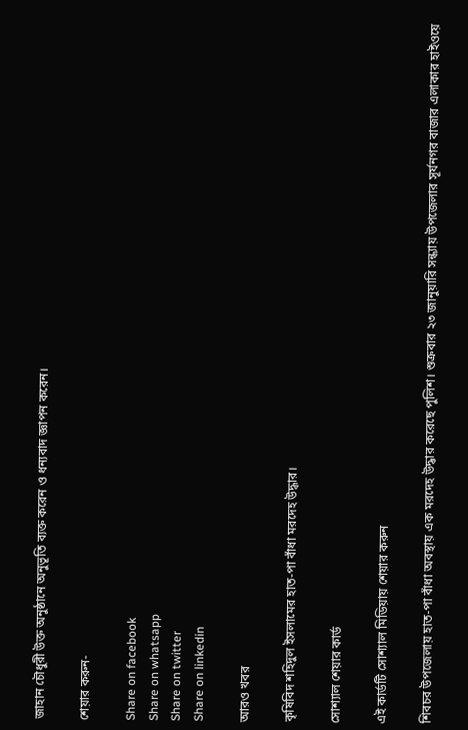জাহান চৌধুরী উক্ত অনুষ্ঠানে অনুভূতি ব্যক্ত করেন ও ধন্যবাদ জ্ঞাপন করেন।

শেয়ার করুন-

Share on facebook
Share on whatsapp
Share on twitter
Share on linkedin

আরও খবর

কৃষিবিদ শহিদুল ইসলামের হাত-পা বাঁধা মরদেহ উদ্ধার।

সোশ্যাল শেয়ার কার্ড

এই কার্ডটি সোশ্যাল মিডিয়ায় শেয়ার করুন

শিবচর উপজেলায় হাত-পা বাঁধা অবস্থায় এক মরদেহ উদ্ধার করেছে পুলিশ। শুক্রবার ২৩ জানুয়ারি সন্ধ্যায় উপজেলার সূর্যনগর বাজার এলাকার হাইওয়ে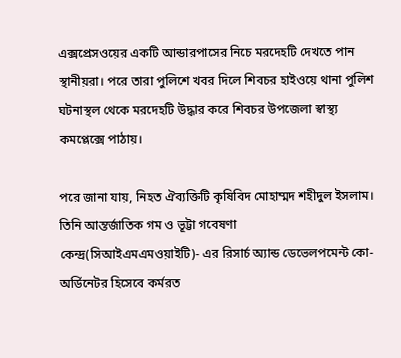এক্সপ্রেসওয়ের একটি আন্ডারপাসের নিচে মরদেহটি দেখতে পান স্থানীয়রা। পরে তারা পুলিশে খবর দিলে শিবচর হাইওয়ে থানা পুলিশ ঘটনাস্থল থেকে মরদেহটি উদ্ধার করে শিবচর উপজেলা স্বাস্থ্য কমপ্লেক্সে পাঠায়।

পরে জানা যায়, নিহত ঐব্যক্তিটি কৃষিবিদ মোহাম্মদ শহীদুল ইসলাম। তিনি আন্তর্জাতিক গম ও ভূট্টা গবেষণা কেন্দ্র(সিআইএমএমওয়াইটি)- এর রিসার্চ অ্যান্ড ডেভেলপমেন্ট কো-অর্ডিনেটর হিসেবে কর্মরত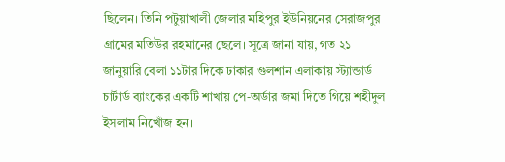ছিলেন। তিনি পটুয়াখালী জেলার মহিপুর ইউনিয়নের সেরাজপুর গ্রামের মতিউর রহমানের ছেলে। সূত্রে জানা যায়, গত ২১ জানুয়ারি বেলা ১১টার দিকে ঢাকার গুলশান এলাকায় স্ট্যান্ডার্ড চার্টার্ড ব্যাংকের একটি শাখায় পে-অর্ডার জমা দিতে গিয়ে শহীদুল ইসলাম নিখোঁজ হন।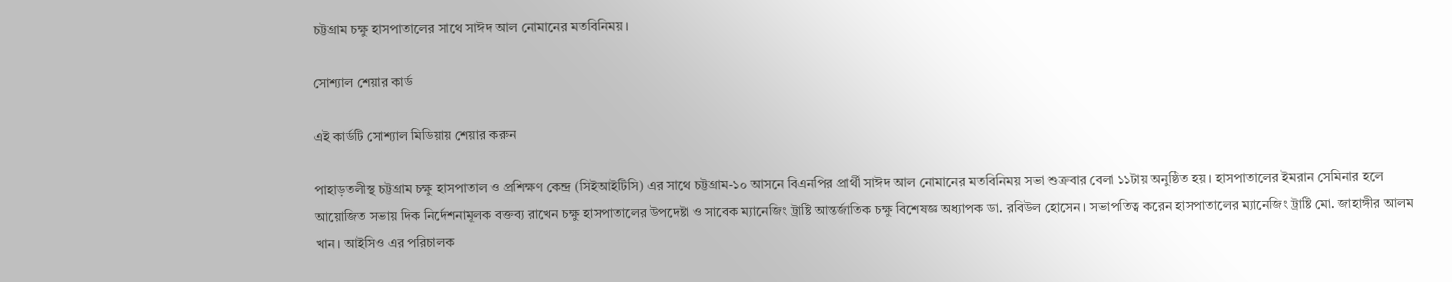চট্টগ্রাম চক্ষু হাসপাতালের সাথে সাঈদ আল নোমানের মতবিনিময়।

সোশ্যাল শেয়ার কার্ড

এই কার্ডটি সোশ্যাল মিডিয়ায় শেয়ার করুন

পাহাড়তলীস্থ চট্টগ্রাম চক্ষু হাসপাতাল ও প্রশিক্ষণ কেন্দ্র (সিইআইটিসি) এর সাথে চট্টগ্রাম-১০ আসনে বিএনপির প্রার্থী সাঈদ আল নোমানের মতবিনিময় সভা শুক্রবার বেলা ১১টায় অনুষ্ঠিত হয়। হাসপাতালের ইমরান সেমিনার হলে আয়োজিত সভায় দিক নির্দেশনামূলক বক্তব্য রাখেন চক্ষু হাসপাতালের উপদেষ্টা ও সাবেক ম্যানেজিং ট্রাষ্টি আন্তর্জাতিক চক্ষু বিশেষজ্ঞ অধ্যাপক ডা. রবিউল হোসেন। সভাপতিত্ব করেন হাসপাতালের ম্যানেজিং ট্রাষ্টি মো. জাহাঙ্গীর আলম খান। আইসিও এর পরিচালক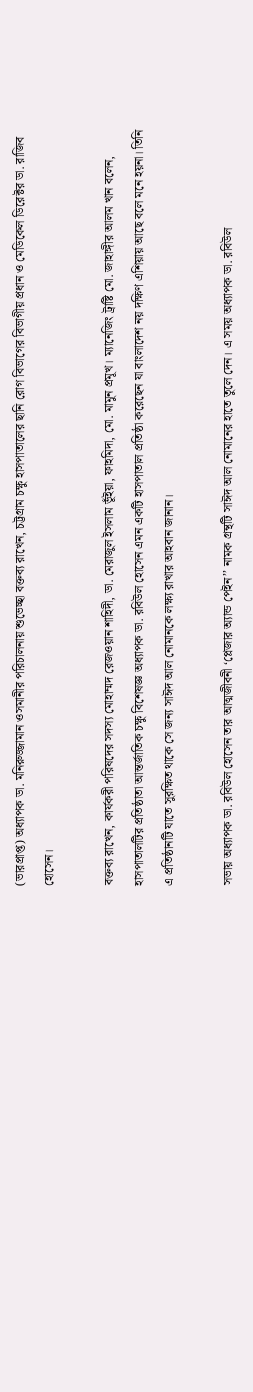(ভারপ্রাপ্ত) অধ্যাপক ডা. মনিরুজ্জামান ওসমানীর পরিচালনায় শুভেচ্ছা বক্তব্য রাখেন, চট্টগ্রাম চক্ষু হাসপাতালের ছানি রোগ বিভাগের বিভাগীয় প্রধান ও মেডিকেল ডিরেক্টর ডা. রাজিব হোসেন।

বক্তব্য রাখেন, কার্যকরী পরিষদের সদস্য মোহাম্মদ রেজওয়ান শাহিদী, ডা. মেরাজুল ইসলাম ভূঁইয়া, ফাহমিদা, মো. মামুন প্রমূখ। ম্যানেজিং ট্রাষ্টি মো. জাহাঙ্গীর আলম খান বলেন, হাসপাতালটির প্রতিষ্ঠাতা আন্তর্জাতিক চক্ষু বিশেষজ্ঞ অধ্যাপক ডা. রবিউল হোসেন এমন একটি হাসপাতাল প্রতিষ্ঠা করেছেন যা বাংলাদেশ নয় দক্ষিণ এশিয়ায় আছে বলে মনে হয়না। তিনি এ প্রতিষ্ঠানটি যাতে সুরক্ষিত থাকে সে জন্য সাঈদ আল নোমানকে লক্ষ্য রাখার আহবান জানান।

সভায় অধ্যাপক ডা. রবিউল হোসেন তার আত্মজীবনী ‘প্লেজার অ্যান্ড পেইন’’ নামক গ্রন্থটি সাঈদ আল নোমানের হাতে তুলে দেন। এ সময় অধ্যাপক ডা. রবিউল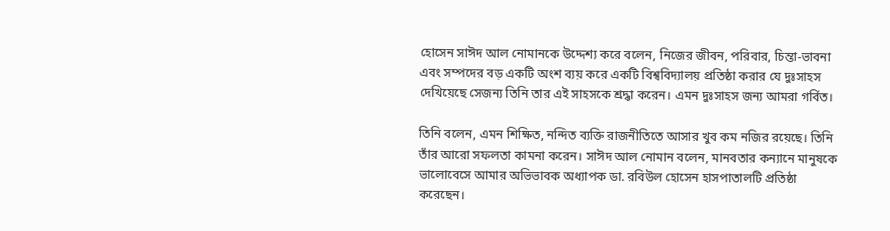হোসেন সাঈদ আল নোমানকে উদ্দেশ্য করে বলেন, নিজের জীবন, পরিবার, চিন্তা-ভাবনা এবং সম্পদের বড় একটি অংশ ব্যয় করে একটি বিশ্ববিদ্যালয় প্রতিষ্ঠা করার যে দুঃসাহস দেখিয়েছে সেজন্য তিনি তার এই সাহসকে শ্রদ্ধা করেন। এমন দুঃসাহস জন্য আমরা গর্বিত।

তিনি বলেন, এমন শিক্ষিত, নন্দিত ব্যক্তি রাজনীতিতে আসার খুব কম নজির রয়েছে। তিনি তাঁর আরো সফলতা কামনা করেন। সাঈদ আল নোমান বলেন, মানবতার কন্যানে মানুষকে ভালোবেসে আমার অভিভাবক অধ্যাপক ডা. রবিউল হোসেন হাসপাতালটি প্রতিষ্ঠা করেছেন।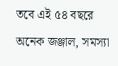তবে এই ৫৪ বছরে অনেক জঞ্জাল, সমস্যা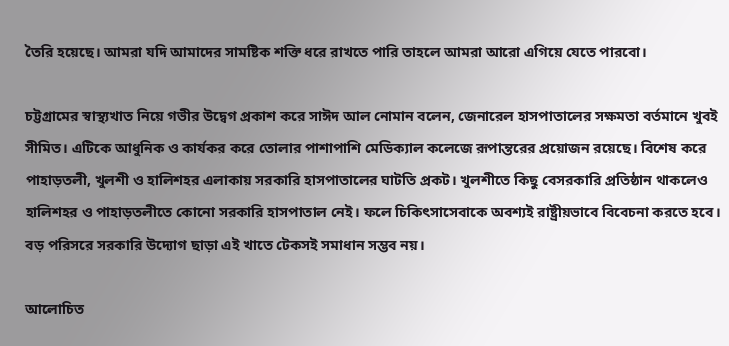তৈরি হয়েছে। আমরা যদি আমাদের সামষ্টিক শক্তি ধরে রাখতে পারি তাহলে আমরা আরো এগিয়ে যেতে পারবো।

চট্টগ্রামের স্বাস্থ্যখাত নিয়ে গভীর উদ্বেগ প্রকাশ করে সাঈদ আল নোমান বলেন, জেনারেল হাসপাতালের সক্ষমতা বর্তমানে খুবই সীমিত। এটিকে আধুনিক ও কার্যকর করে তোলার পাশাপাশি মেডিক্যাল কলেজে রূপান্তরের প্রয়োজন রয়েছে। বিশেষ করে পাহাড়তলী, খুলশী ও হালিশহর এলাকায় সরকারি হাসপাতালের ঘাটতি প্রকট। খুলশীতে কিছু বেসরকারি প্রতিষ্ঠান থাকলেও হালিশহর ও পাহাড়তলীতে কোনো সরকারি হাসপাতাল নেই। ফলে চিকিৎসাসেবাকে অবশ্যই রাষ্ট্রীয়ভাবে বিবেচনা করতে হবে। বড় পরিসরে সরকারি উদ্যোগ ছাড়া এই খাতে টেকসই সমাধান সম্ভব নয়।

আলোচিত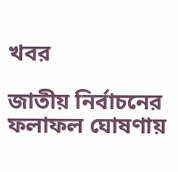খবর

জাতীয় নির্বাচনের ফলাফল ঘোষণায়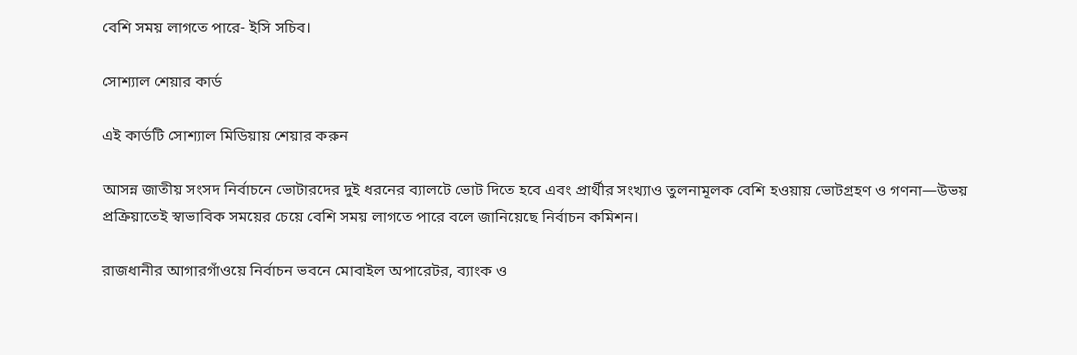বেশি সময় লাগতে পারে- ইসি সচিব।

সোশ্যাল শেয়ার কার্ড

এই কার্ডটি সোশ্যাল মিডিয়ায় শেয়ার করুন

আসন্ন জাতীয় সংসদ নির্বাচনে ভোটারদের দুই ধরনের ব্যালটে ভোট দিতে হবে এবং প্রার্থীর সংখ্যাও তুলনামূলক বেশি হওয়ায় ভোটগ্রহণ ও গণনা—উভয় প্রক্রিয়াতেই স্বাভাবিক সময়ের চেয়ে বেশি সময় লাগতে পারে বলে জানিয়েছে নির্বাচন কমিশন।

রাজধানীর আগারগাঁওয়ে নির্বাচন ভবনে মোবাইল অপারেটর, ব্যাংক ও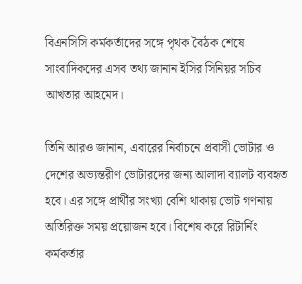বিএনসিসি কর্মকর্তাদের সঙ্গে পৃথক বৈঠক শেষে সাংবাদিকদের এসব তথ্য জানান ইসির সিনিয়র সচিব আখতার আহমেদ।

তিনি আরও জানান, এবারের নির্বাচনে প্রবাসী ভোটার ও দেশের অভ্যন্তরীণ ভোটারদের জন্য আলাদা ব্যালট ব্যবহৃত হবে। এর সঙ্গে প্রার্থীর সংখ্যা বেশি থাকায় ভোট গণনায় অতিরিক্ত সময় প্রয়োজন হবে। বিশেষ করে রিটার্নিং কর্মকর্তার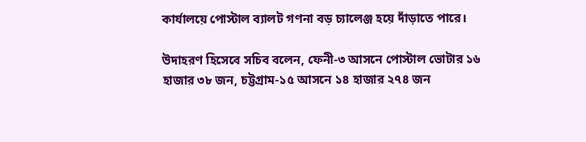কার্যালয়ে পোস্টাল ব্যালট গণনা বড় চ্যালেঞ্জ হয়ে দাঁড়াতে পারে।

উদাহরণ হিসেবে সচিব বলেন, ফেনী-৩ আসনে পোস্টাল ভোটার ১৬ হাজার ৩৮ জন, চট্টগ্রাম-১৫ আসনে ১৪ হাজার ২৭৪ জন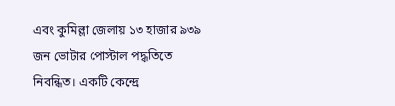এবং কুমিল্লা জেলায় ১৩ হাজার ৯৩৯ জন ভোটার পোস্টাল পদ্ধতিতে নিবন্ধিত। একটি কেন্দ্রে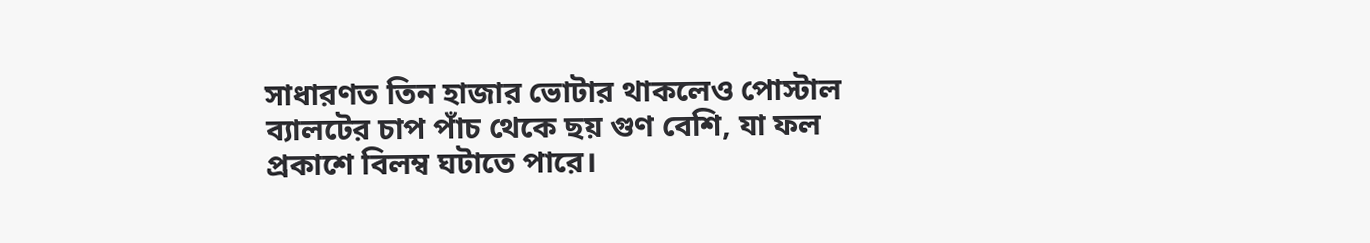সাধারণত তিন হাজার ভোটার থাকলেও পোস্টাল ব্যালটের চাপ পাঁচ থেকে ছয় গুণ বেশি, যা ফল প্রকাশে বিলম্ব ঘটাতে পারে।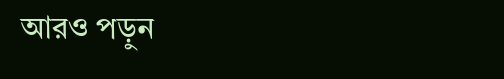আরও পড়ুন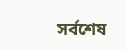সর্বশেষ